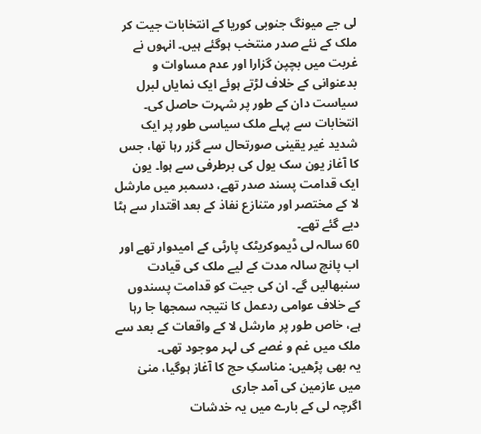لی جے میونگ جنوبی کوریا کے انتخابات جیت کر ملک کے نئے صدر منتخب ہوگئے ہیں۔ انہوں نے غربت میں بچپن گزارا اور عدم مساوات و بدعنوانی کے خلاف لڑتے ہوئے ایک نمایاں لبرل سیاست دان کے طور پر شہرت حاصل کی۔
انتخابات سے پہلے ملک سیاسی طور پر ایک شدید غیر یقینی صورتحال سے گزر رہا تھا، جس کا آغاز یون سک یول کی برطرفی سے ہوا۔ یون ایک قدامت پسند صدر تھے، دسمبر میں مارشل لا کے مختصر اور متنازع نفاذ کے بعد اقتدار سے ہٹا دیے گئے تھے۔
60 سالہ لی ڈیموکریٹک پارٹی کے امیدوار تھے اور اب پانچ سالہ مدت کے لیے ملک کی قیادت سنبھالیں گے۔ ان کی جیت کو قدامت پسندوں کے خلاف عوامی ردعمل کا نتیجہ سمجھا جا رہا ہے، خاص طور پر مارشل لا کے واقعات کے بعد سے ملک میں غم و غصے کی لہر موجود تھی۔
یہ بھی پڑھیں: مناسکِ حج کا آغاز ہوگیا، منیٰ میں عازمین کی آمد جاری
اگرچہ لی کے بارے میں یہ خدشات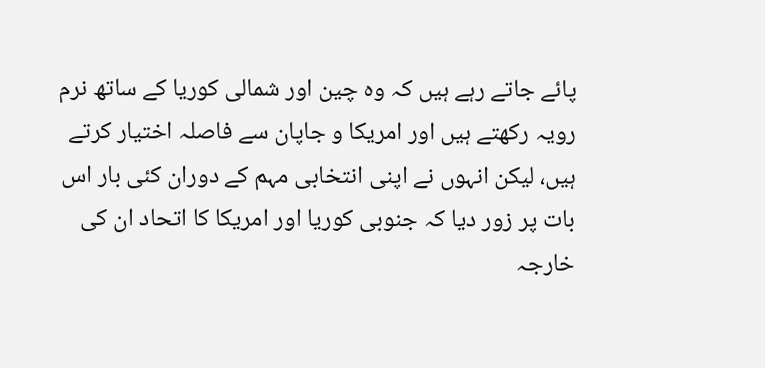پائے جاتے رہے ہیں کہ وہ چین اور شمالی کوریا کے ساتھ نرم رویہ رکھتے ہیں اور امریکا و جاپان سے فاصلہ اختیار کرتے ہیں، لیکن انہوں نے اپنی انتخابی مہم کے دوران کئی بار اس بات پر زور دیا کہ جنوبی کوریا اور امریکا کا اتحاد ان کی خارجہ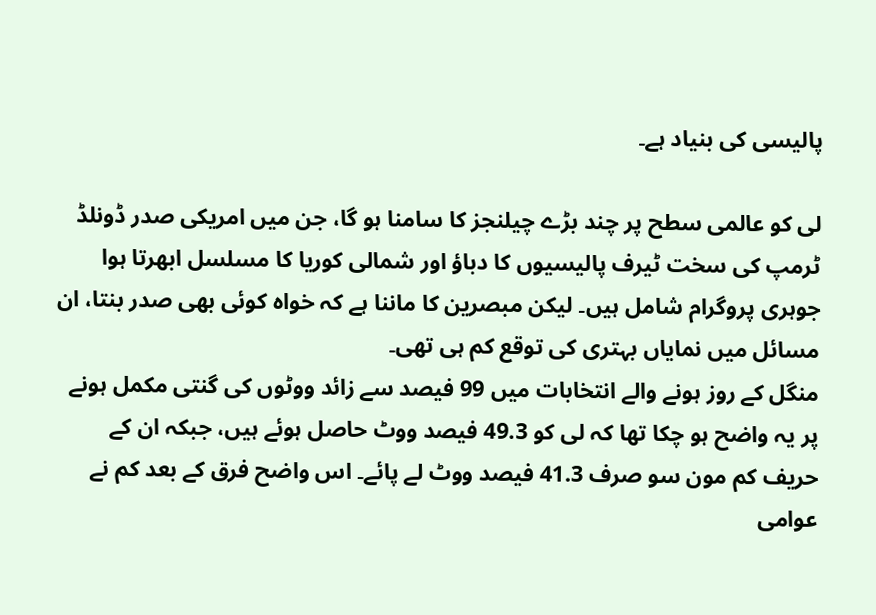پالیسی کی بنیاد ہے۔

لی کو عالمی سطح پر چند بڑے چیلنجز کا سامنا ہو گا، جن میں امریکی صدر ڈونلڈ ٹرمپ کی سخت ٹیرف پالیسیوں کا دباؤ اور شمالی کوریا کا مسلسل ابھرتا ہوا جوہری پروگرام شامل ہیں۔ لیکن مبصرین کا ماننا ہے کہ خواہ کوئی بھی صدر بنتا، ان مسائل میں نمایاں بہتری کی توقع کم ہی تھی۔
منگل کے روز ہونے والے انتخابات میں 99 فیصد سے زائد ووٹوں کی گنتی مکمل ہونے پر یہ واضح ہو چکا تھا کہ لی کو 49.3 فیصد ووٹ حاصل ہوئے ہیں، جبکہ ان کے حریف کم مون سو صرف 41.3 فیصد ووٹ لے پائے۔ اس واضح فرق کے بعد کم نے عوامی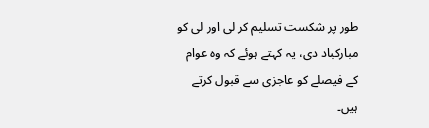طور پر شکست تسلیم کر لی اور لی کو مبارکباد دی، یہ کہتے ہوئے کہ وہ عوام کے فیصلے کو عاجزی سے قبول کرتے ہیں۔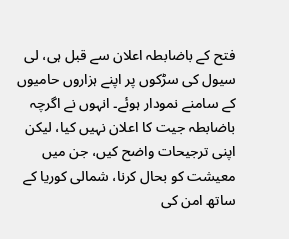فتح کے باضابطہ اعلان سے قبل ہی، لی سیول کی سڑکوں پر اپنے ہزاروں حامیوں کے سامنے نمودار ہوئے۔ انہوں نے اگرچہ باضابطہ جیت کا اعلان نہیں کیا، لیکن اپنی ترجیحات واضح کیں، جن میں معیشت کو بحال کرنا، شمالی کوریا کے ساتھ امن کی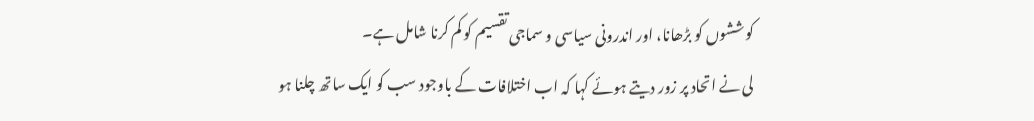کوششوں کو بڑھانا، اور اندرونی سیاسی و سماجی تقسیم کو کم کرنا شامل ہے۔
لی نے اتحاد پر زور دیتے ہوئے کہا کہ اب اختلافات کے باوجود سب کو ایک ساتھ چلنا ہو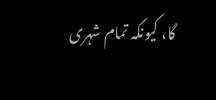گا، کیونکہ تمام شہری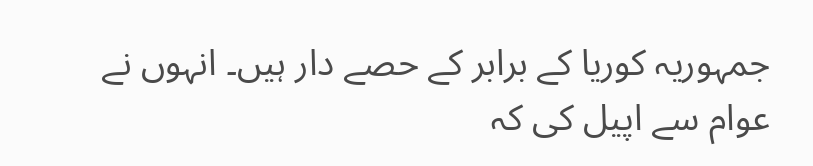جمہوریہ کوریا کے برابر کے حصے دار ہیں۔ انہوں نے عوام سے اپیل کی کہ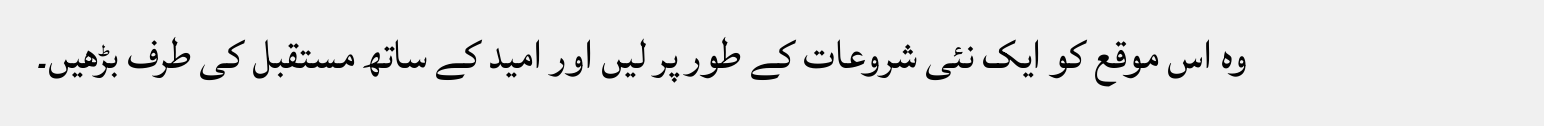وہ اس موقع کو ایک نئی شروعات کے طور پر لیں اور امید کے ساتھ مستقبل کی طرف بڑھیں۔